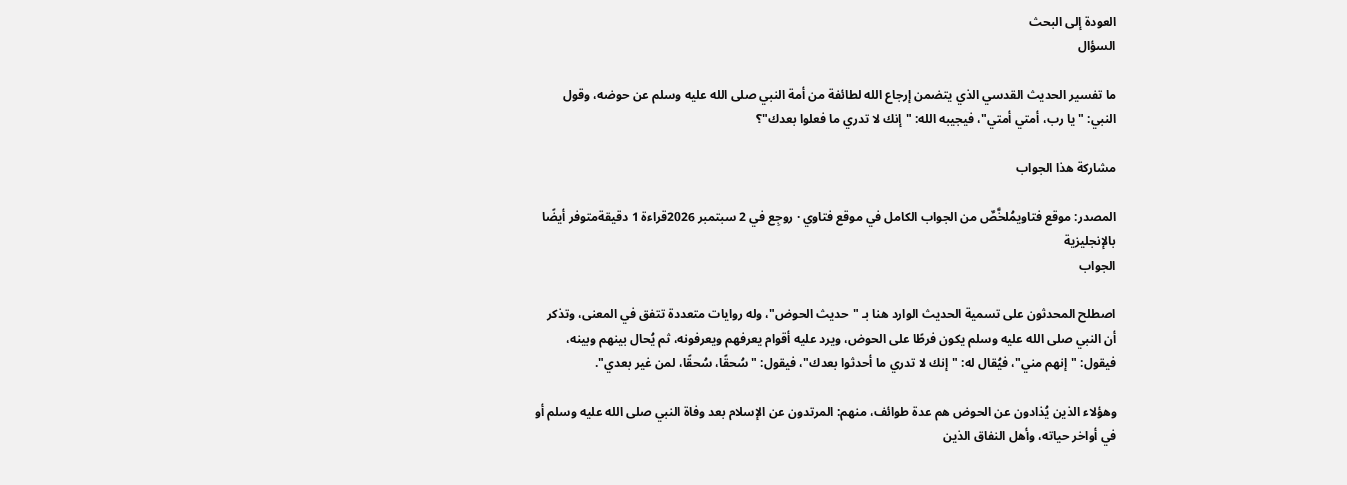العودة إلى البحث
السؤال

ما تفسير الحديث القدسي الذي يتضمن إرجاع الله لطائفة من أمة النبي صلى الله عليه وسلم عن حوضه، وقول النبي: "يا رب، أمتي أمتي"، فيجيبه الله: "إنك لا تدري ما فعلوا بعدك"؟

مشاركة هذا الجواب

المصدر: موقع فتاويمُلخَّصٌ من الجواب الكامل في موقع فتاوي · روجِع في 2 سبتمبر 2026قراءة 1 دقيقةمتوفر أيضًا بالإنجليزية
الجواب

اصطلح المحدثون على تسمية الحديث الوارد هنا بـ "حديث الحوض"، وله روايات متعددة تتفق في المعنى، وتذكر أن النبي صلى الله عليه وسلم يكون فرطًا على الحوض، ويرد عليه أقوام يعرفهم ويعرفونه، ثم يُحال بينهم وبينه، فيقول: "إنهم مني"، فيُقال له: "إنك لا تدري ما أحدثوا بعدك"، فيقول: "سُحقًا، سُحقًا، لمن غير بعدي".

وهؤلاء الذين يُذادون عن الحوض هم عدة طوائف، منهم: المرتدون عن الإسلام بعد وفاة النبي صلى الله عليه وسلم أو في أواخر حياته، وأهل النفاق الذين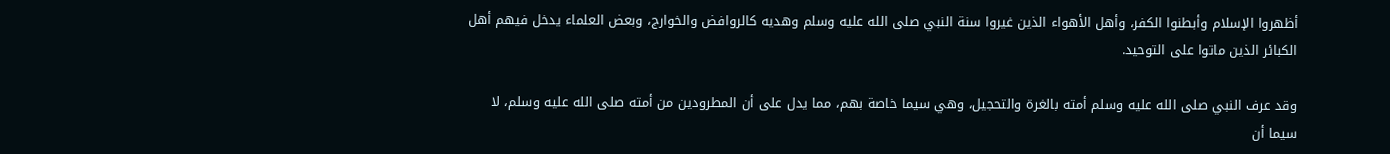أظهروا الإسلام وأبطنوا الكفر، وأهل الأهواء الذين غيروا سنة النبي صلى الله عليه وسلم وهديه كالروافض والخوارج، وبعض العلماء يدخل فيهم أهل الكبائر الذين ماتوا على التوحيد.

وقد عرف النبي صلى الله عليه وسلم أمته بالغرة والتحجيل، وهي سيما خاصة بهم، مما يدل على أن المطرودين من أمته صلى الله عليه وسلم، لا سيما أن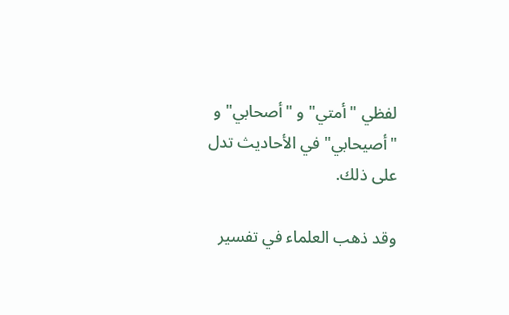لفظي "أمتي" و "أصحابي" و "أصيحابي" في الأحاديث تدل على ذلك.

وقد ذهب العلماء في تفسير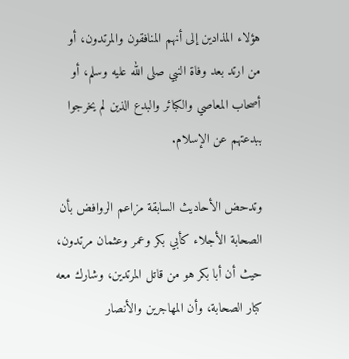هؤلاء المذادين إلى أنهم المنافقون والمرتدون، أو من ارتد بعد وفاة النبي صلى الله عليه وسلم، أو أصحاب المعاصي والكبائر والبدع الذين لم يخرجوا ببدعتهم عن الإسلام.

وتدحض الأحاديث السابقة مزاعم الروافض بأن الصحابة الأجلاء كأبي بكر وعمر وعثمان مرتدون، حيث أن أبا بكر هو من قاتل المرتدين، وشارك معه كبار الصحابة، وأن المهاجرين والأنصار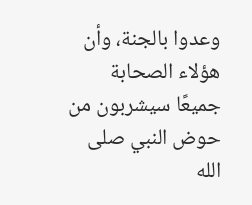وعدوا بالجنة، وأن هؤلاء الصحابة جميعًا سيشربون من حوض النبي صلى الله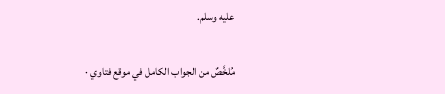عليه وسلم.

مُلخَّصٌ من الجواب الكامل في موقع فتاوي ·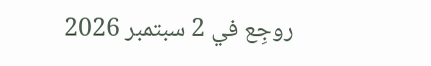روجِع في 2 سبتمبر 2026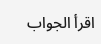اقرأ الجواب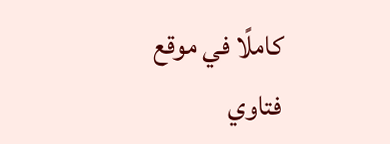كاملًا في موقع فتاوي